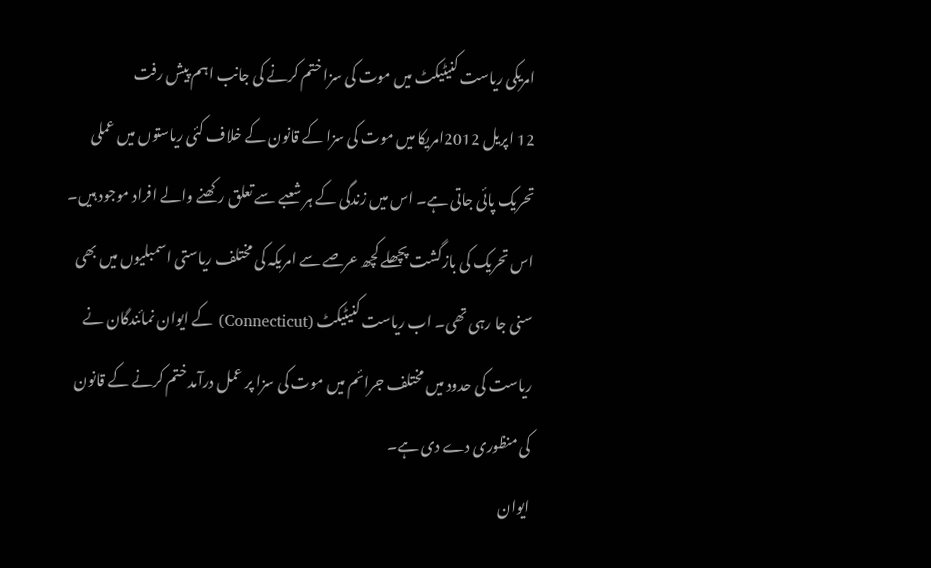امریکی ریاست کنیٹیکٹ میں موت کی سزا ختم کرنے کی جانب اہم پیش رفت
12 اپریل 2012امریکا میں موت کی سزا کے قانون کے خلاف کئی ریاستوں میں عملی تحریک پائی جاتی ہے۔ اس میں زندگی کے ہر شعبے سے تعلق رکھنے والے افراد موجود ہیں۔ اس تحریک کی بازگشت پچھلے کچھ عرصے سے امریکہ کی مختلف ریاستی اسمبلیوں میں بھی سنی جا رہی تھی۔ اب ریاست کنیٹیکٹ (Connecticut) کے ایوان نمائندگان نے ریاست کی حدود میں مختلف جرائم میں موت کی سزا پر عمل درآمد ختم کرنے کے قانون کی منظوری دے دی ہے۔
ایوان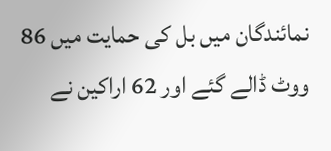نمائندگان میں بل کی حمایت میں 86 ووٹ ڈالے گئے اور 62 اراکین نے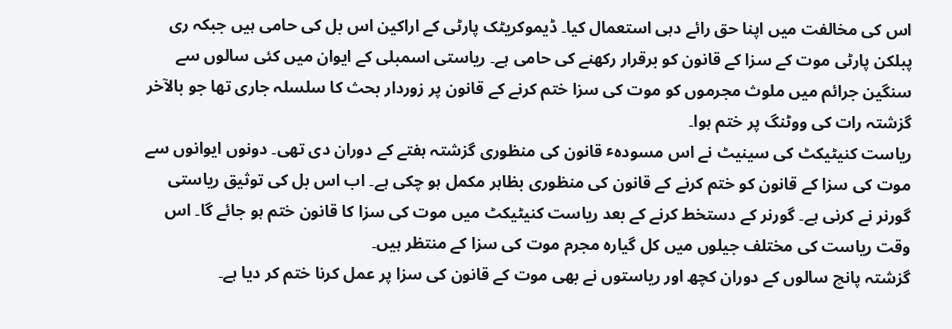اس کی مخالفت میں اپنا حق رائے دہی استعمال کیا۔ ڈیموکریٹک پارٹی کے اراکین اس بل کی حامی ہیں جبکہ ری پبلکن پارٹی موت کے سزا کے قانون کو برقرار رکھنے کی حامی ہے۔ ریاستی اسمبلی کے ایوان میں کئی سالوں سے سنگین جرائم میں ملوث مجرموں کو موت کی سزا ختم کرنے کے قانون پر زوردار بحث کا سلسلہ جاری تھا جو بالآخر گزشتہ رات کی ووٹنگ پر ختم ہوا۔
ریاست کنیٹیکٹ کی سینیٹ نے اس مسودہٴ قانون کی منظوری گزشتہ ہفتے کے دوران دی تھی۔ دونوں ایوانوں سے موت کی سزا کے قانون کو ختم کرنے کے قانون کی منظوری بظاہر مکمل ہو چکی ہے۔ اب اس بل کی توثیق ریاستی گورنر نے کرنی ہے۔ گورنر کے دستخط کرنے کے بعد ریاست کنیٹیکٹ میں موت کی سزا کا قانون ختم ہو جائے گا۔ اس وقت ریاست کی مختلف جیلوں میں کل گیارہ مجرم موت کی سزا کے منتظر ہیں۔
گزشتہ پانچ سالوں کے دوران کچھ اور ریاستوں نے بھی موت کے قانون کی سزا پر عمل کرنا ختم کر دیا ہے۔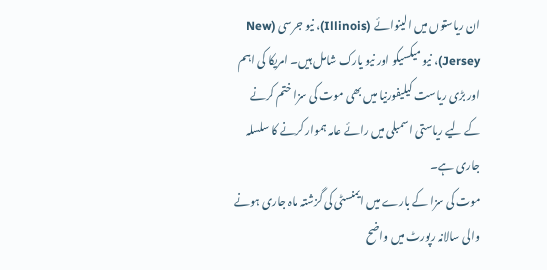ان ریاستوں میں الینوائے (Illinois)، نیو جرسی (New Jersey)، نیو میکسیکو اور نیو یارک شامل ہیں۔ امریکا کی اہم اور بڑی ریاست کیلیفورنیا میں بھی موت کی سزا ختم کرنے کے لیے ریاستی اسمبلی میں رائے عامہ ہموار کرنے کا سلسلہ جاری ہے۔
موت کی سزا کے بارے میں ایمنسٹی کی گزشتہ ماہ جاری ہونے والی سالانہ رپورٹ میں واضح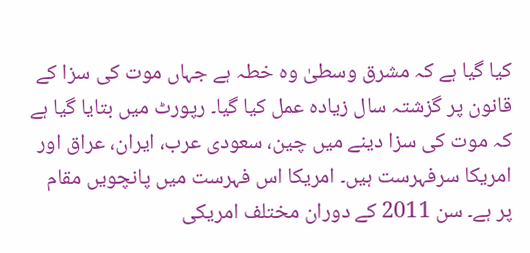کیا گیا ہے کہ مشرق وسطیٰ وہ خطہ ہے جہاں موت کی سزا کے قانون پر گزشتہ سال زیادہ عمل کیا گیا۔ رپورٹ میں بتایا گیا ہے کہ موت کی سزا دینے میں چین، سعودی عرب، ایران، عراق اور امریکا سرفہرست ہیں۔ امریکا اس فہرست میں پانچویں مقام پر ہے۔ سن 2011 کے دوران مختلف امریکی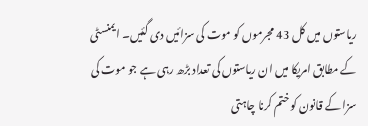ریاستوں میں کل 43 مجرموں کو موت کی سزائیں دی گئیں۔ ایمنسٹی کے مطابق امریکا میں ان ریاستوں کی تعداد بڑھ رہی ہے جو موت کی سزا کے قانون کو ختم کرنا چاہتی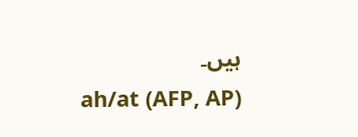ہیں۔
ah/at (AFP, AP)